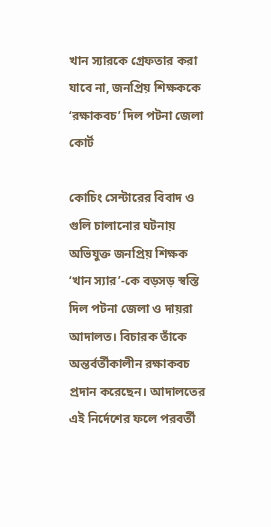খান স্যারকে গ্রেফতার করা যাবে না, জনপ্রিয় শিক্ষককে ‘রক্ষাকবচ’ দিল পটনা জেলা কোর্ট

কোচিং সেন্টারের বিবাদ ও গুলি চালানোর ঘটনায় অভিযুক্ত জনপ্রিয় শিক্ষক ‘খান স্যার’-কে বড়সড় স্বস্তি দিল পটনা জেলা ও দায়রা আদালত। বিচারক তাঁকে অন্তর্বর্তীকালীন রক্ষাকবচ প্রদান করেছেন। আদালতের এই নির্দেশের ফলে পরবর্তী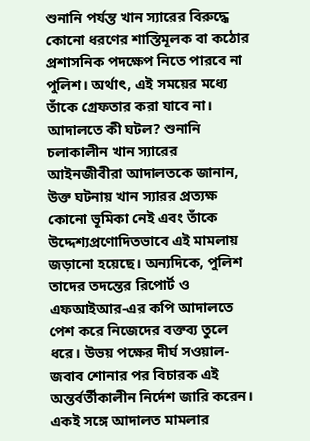শুনানি পর্যন্ত খান স্যারের বিরুদ্ধে কোনো ধরণের শাস্তিমূলক বা কঠোর প্রশাসনিক পদক্ষেপ নিতে পারবে না পুলিশ। অর্থাৎ, এই সময়ের মধ্যে তাঁকে গ্রেফতার করা যাবে না।
আদালতে কী ঘটল? শুনানি চলাকালীন খান স্যারের আইনজীবীরা আদালতকে জানান, উক্ত ঘটনায় খান স্যারর প্রত্যক্ষ কোনো ভূমিকা নেই এবং তাঁকে উদ্দেশ্যপ্রণোদিতভাবে এই মামলায় জড়ানো হয়েছে। অন্যদিকে, পুলিশ তাদের তদন্তের রিপোর্ট ও এফআইআর-এর কপি আদালতে পেশ করে নিজেদের বক্তব্য তুলে ধরে। উভয় পক্ষের দীর্ঘ সওয়াল-জবাব শোনার পর বিচারক এই অন্তর্বর্তীকালীন নির্দেশ জারি করেন। একই সঙ্গে আদালত মামলার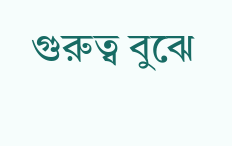গুরুত্ব বুঝে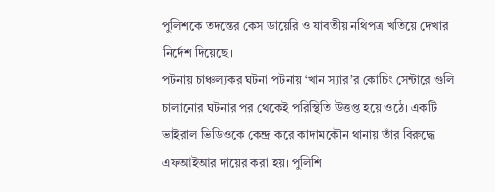পুলিশকে তদন্তের কেস ডায়েরি ও যাবতীয় নথিপত্র খতিয়ে দেখার নির্দেশ দিয়েছে।
পটনায় চাঞ্চল্যকর ঘটনা পটনায় ‘খান স্যার’র কোচিং সেন্টারে গুলি চালানোর ঘটনার পর থেকেই পরিস্থিতি উত্তপ্ত হয়ে ওঠে। একটি ভাইরাল ভিডিওকে কেন্দ্র করে কাদামকৌন থানায় তাঁর বিরুদ্ধে এফআইআর দায়ের করা হয়। পুলিশি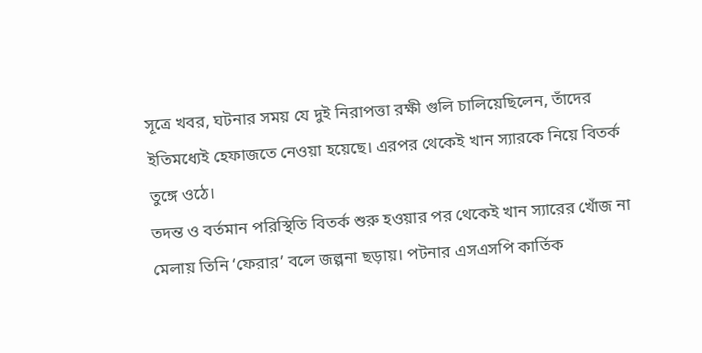সূত্রে খবর, ঘটনার সময় যে দুই নিরাপত্তা রক্ষী গুলি চালিয়েছিলেন, তাঁদের ইতিমধ্যেই হেফাজতে নেওয়া হয়েছে। এরপর থেকেই খান স্যারকে নিয়ে বিতর্ক তুঙ্গে ওঠে।
তদন্ত ও বর্তমান পরিস্থিতি বিতর্ক শুরু হওয়ার পর থেকেই খান স্যারের খোঁজ না মেলায় তিনি ‘ফেরার’ বলে জল্পনা ছড়ায়। পটনার এসএসপি কার্তিক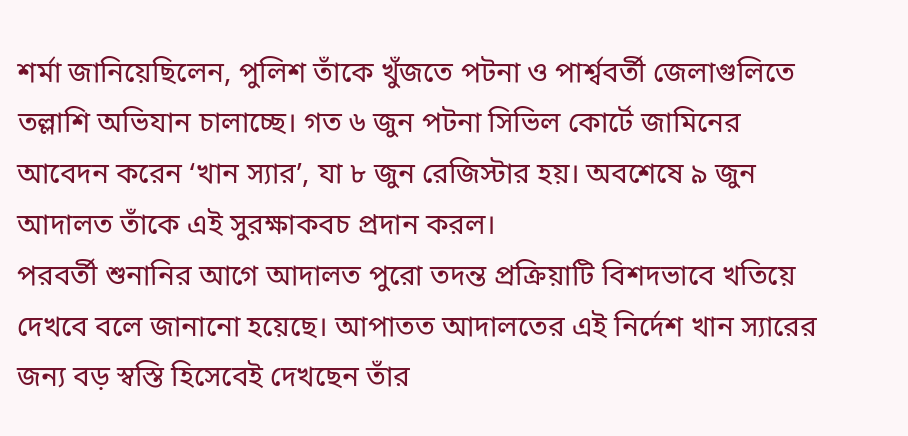শর্মা জানিয়েছিলেন, পুলিশ তাঁকে খুঁজতে পটনা ও পার্শ্ববর্তী জেলাগুলিতে তল্লাশি অভিযান চালাচ্ছে। গত ৬ জুন পটনা সিভিল কোর্টে জামিনের আবেদন করেন ‘খান স্যার’, যা ৮ জুন রেজিস্টার হয়। অবশেষে ৯ জুন আদালত তাঁকে এই সুরক্ষাকবচ প্রদান করল।
পরবর্তী শুনানির আগে আদালত পুরো তদন্ত প্রক্রিয়াটি বিশদভাবে খতিয়ে দেখবে বলে জানানো হয়েছে। আপাতত আদালতের এই নির্দেশ খান স্যারের জন্য বড় স্বস্তি হিসেবেই দেখছেন তাঁর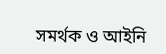সমর্থক ও আইনি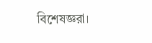বিশেষজ্ঞরা।